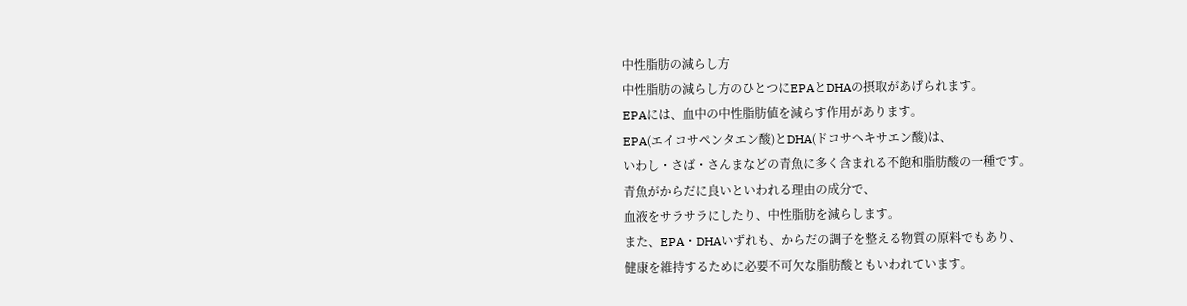中性脂肪の減らし方
中性脂肪の減らし方のひとつにEPAとDHAの摂取があげられます。
EPAには、血中の中性脂肪値を減らす作用があります。
EPA(エイコサペンタエン酸)とDHA(ドコサヘキサエン酸)は、
いわし・さば・さんまなどの青魚に多く含まれる不飽和脂肪酸の一種です。
青魚がからだに良いといわれる理由の成分で、
血液をサラサラにしたり、中性脂肪を減らします。
また、EPA・DHAいずれも、からだの調子を整える物質の原料でもあり、
健康を維持するために必要不可欠な脂肪酸ともいわれています。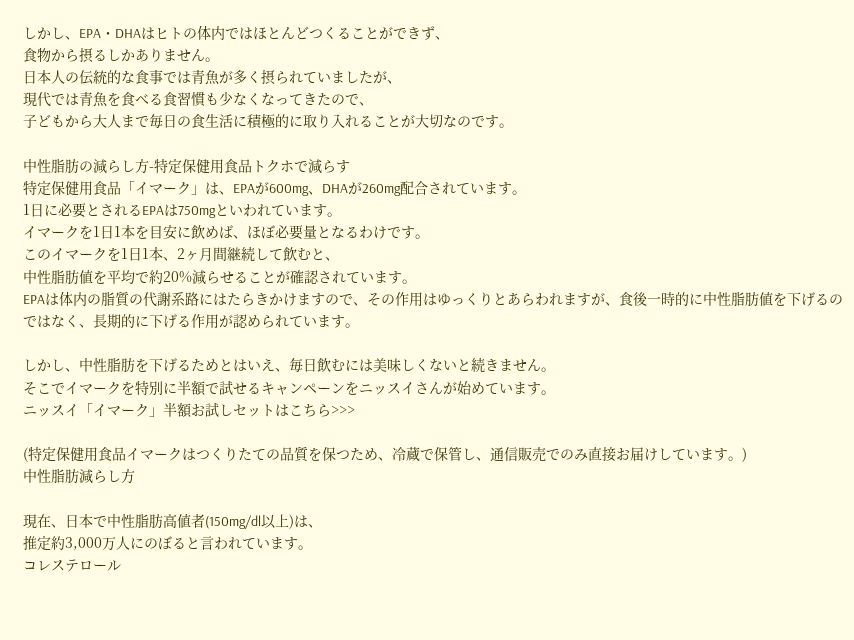しかし、EPA・DHAはヒトの体内ではほとんどつくることができず、
食物から摂るしかありません。
日本人の伝統的な食事では青魚が多く摂られていましたが、
現代では青魚を食べる食習慣も少なくなってきたので、
子どもから大人まで毎日の食生活に積極的に取り入れることが大切なのです。

中性脂肪の減らし方-特定保健用食品トクホで減らす
特定保健用食品「イマーク」は、EPAが600mg、DHAが260mg配合されています。
1日に必要とされるEPAは750mgといわれています。
イマークを1日1本を目安に飲めば、ほぼ必要量となるわけです。
このイマークを1日1本、2ヶ月間継続して飲むと、
中性脂肪値を平均で約20%減らせることが確認されています。
EPAは体内の脂質の代謝系路にはたらきかけますので、その作用はゆっくりとあらわれますが、食後一時的に中性脂肪値を下げるのではなく、長期的に下げる作用が認められています。

しかし、中性脂肪を下げるためとはいえ、毎日飲むには美味しくないと続きません。
そこでイマークを特別に半額で試せるキャンペーンをニッスイさんが始めています。
ニッスイ「イマーク」半額お試しセットはこちら>>>

(特定保健用食品イマークはつくりたての品質を保つため、冷蔵で保管し、通信販売でのみ直接お届けしています。)
中性脂肪減らし方

現在、日本で中性脂肪高値者(150mg/dl以上)は、
推定約3,000万人にのぼると言われています。
コレステロール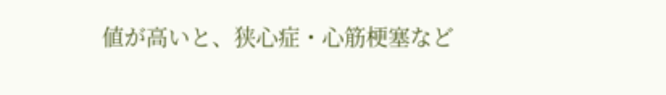値が高いと、狭心症・心筋梗塞など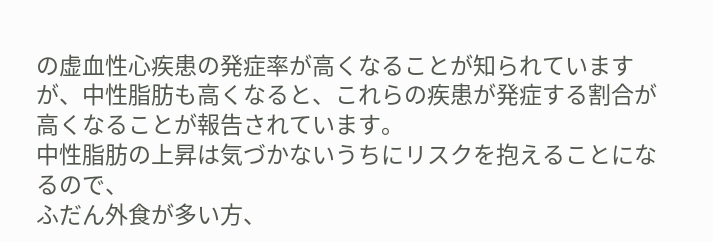の虚血性心疾患の発症率が高くなることが知られていますが、中性脂肪も高くなると、これらの疾患が発症する割合が高くなることが報告されています。
中性脂肪の上昇は気づかないうちにリスクを抱えることになるので、
ふだん外食が多い方、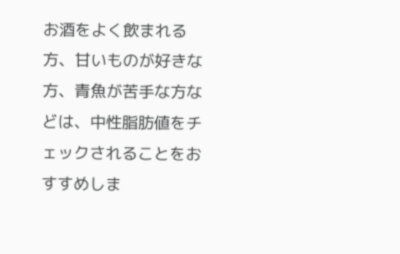お酒をよく飲まれる方、甘いものが好きな方、青魚が苦手な方などは、中性脂肪値をチェックされることをおすすめしま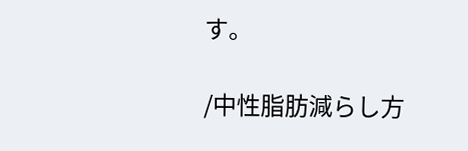す。

/中性脂肪減らし方